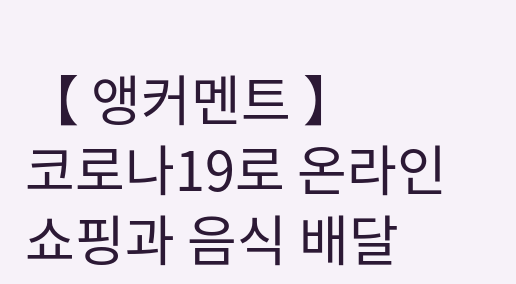【 앵커멘트 】
코로나19로 온라인 쇼핑과 음식 배달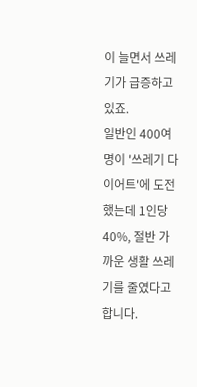이 늘면서 쓰레기가 급증하고 있죠.
일반인 400여 명이 '쓰레기 다이어트'에 도전했는데 1인당 40%, 절반 가까운 생활 쓰레기를 줄였다고 합니다.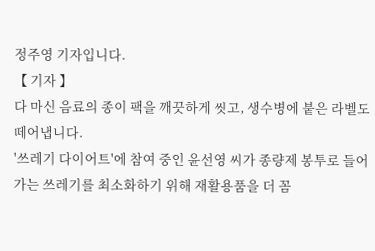정주영 기자입니다.
【 기자 】
다 마신 음료의 종이 팩을 깨끗하게 씻고, 생수병에 붙은 라벨도 떼어냅니다.
'쓰레기 다이어트'에 참여 중인 윤선영 씨가 종량제 봉투로 들어가는 쓰레기를 최소화하기 위해 재활용품을 더 꼼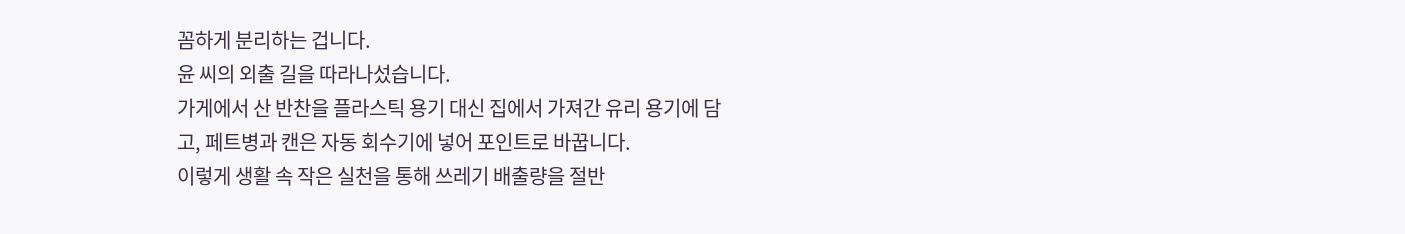꼼하게 분리하는 겁니다.
윤 씨의 외출 길을 따라나섰습니다.
가게에서 산 반찬을 플라스틱 용기 대신 집에서 가져간 유리 용기에 담고, 페트병과 캔은 자동 회수기에 넣어 포인트로 바꿉니다.
이렇게 생활 속 작은 실천을 통해 쓰레기 배출량을 절반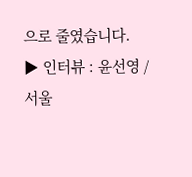으로 줄였습니다.
▶ 인터뷰 : 윤선영 / 서울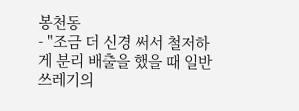봉천동
- "조금 더 신경 써서 철저하게 분리 배출을 했을 때 일반 쓰레기의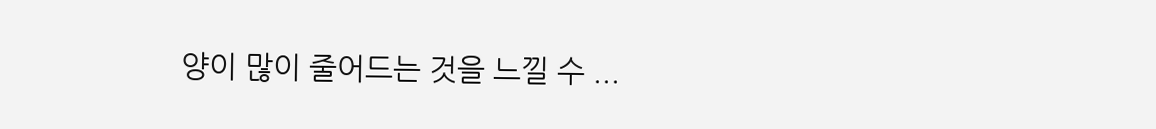양이 많이 줄어드는 것을 느낄 수 ...